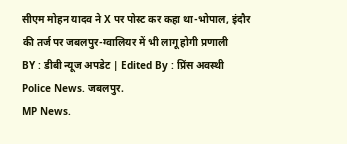सीएम मोहन यादव ने X पर पोस्ट कर कहा था-भोपाल, इंदौर की तर्ज पर जबलपुर-ग्वालियर में भी लागू होगी प्रणाली
BY : डीबी न्यूज अपडेट | Edited By : प्रिंस अवस्थी
Police News. जबलपुर.
MP News.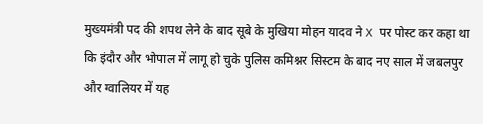मुख्यमंत्री पद की शपथ लेने के बाद सूबे के मुखिया मोहन यादव ने X पर पोस्ट कर कहा था कि इंदौर और भोपाल में लागू हो चुके पुलिस कमिश्नर सिस्टम के बाद नए साल में जबलपुर और ग्वालियर में यह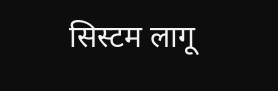सिस्टम लागू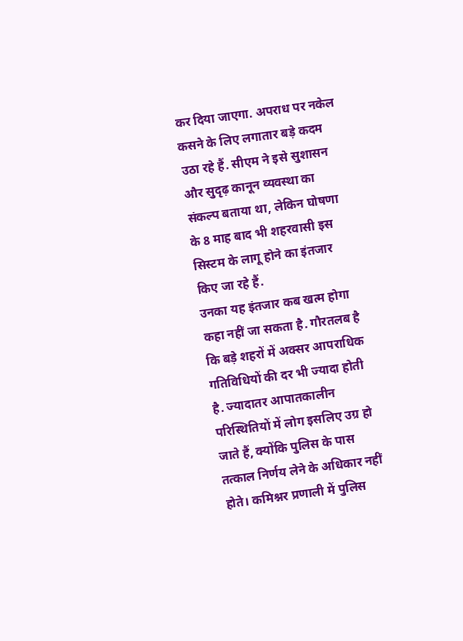कर दिया जाएगा. अपराध पर नकेल कसने के लिए लगातार बड़े कदम उठा रहे हैं. सीएम ने इसे सुशासन और सुदृढ़ कानून व्यवस्था का संकल्प बताया था, लेकिन घोषणा के 8 माह बाद भी शहरवासी इस सिस्टम के लागू होने का इंतजार किए जा रहे हैं.
उनका यह इंतजार कब खत्म होगा कहा नहीं जा सकता है. गौरतलब है कि बड़े शहरों में अक्सर आपराधिक गतिविधियों की दर भी ज्यादा होती है. ज्यादातर आपातकालीन परिस्थितियों में लोग इसलिए उग्र हो जाते हैं, क्योंकि पुलिस के पास तत्काल निर्णय लेने के अधिकार नहीं होते। कमिश्नर प्रणाली में पुलिस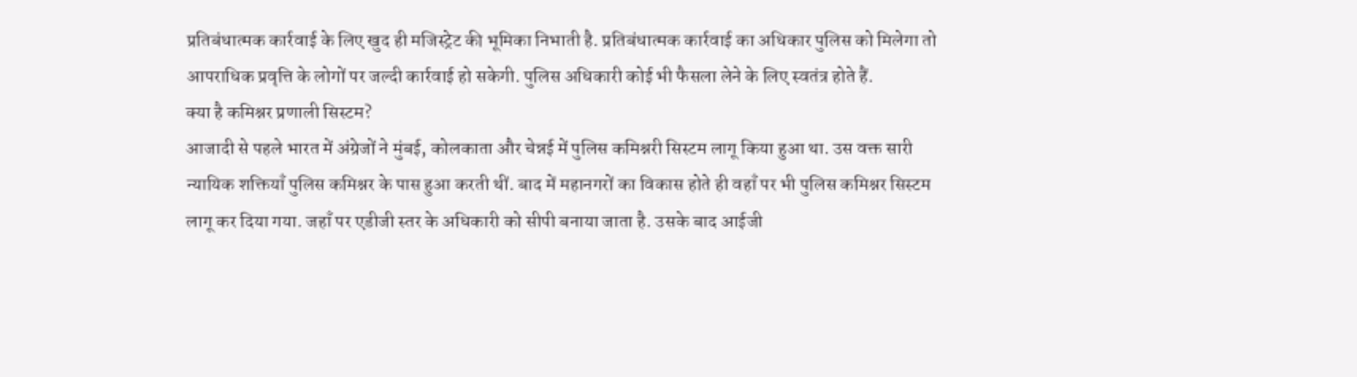प्रतिबंधात्मक कार्रवाई के लिए खुद ही मजिस्ट्रेट की भूमिका निभाती है. प्रतिबंधात्मक कार्रवाई का अधिकार पुलिस को मिलेगा तो आपराधिक प्रवृत्ति के लोगों पर जल्दी कार्रवाई हो सकेगी. पुलिस अधिकारी कोई भी फैसला लेने के लिए स्वतंत्र होते हैं.
क्या है कमिश्नर प्रणाली सिस्टम?
आजादी से पहले भारत में अंग्रेजों ने मुंबई, कोलकाता और चेन्नई में पुलिस कमिश्नरी सिस्टम लागू किया हुआ था. उस वक्त सारी न्यायिक शक्तियाँ पुलिस कमिश्नर के पास हुआ करती थीं. बाद में महानगरों का विकास होते ही वहाँ पर भी पुलिस कमिश्नर सिस्टम लागू कर दिया गया. जहाँ पर एडीजी स्तर के अधिकारी को सीपी बनाया जाता है. उसके बाद आईजी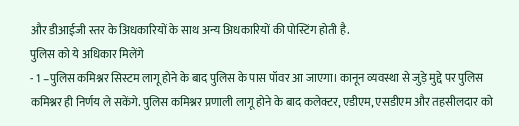और डीआईजी स्तर के अिधकारियों के साथ अन्य अिधकारियों की पोस्टिंग होती है.
पुलिस को ये अधिकार मिलेंगे
- 1 –पुलिस कमिश्नर सिस्टम लागू होने के बाद पुलिस के पास पॉवर आ जाएगा। कानून व्यवस्था से जुड़े मुद्दे पर पुलिस कमिश्नर ही निर्णय ले सकेंगे. पुलिस कमिश्नर प्रणाली लागू होने के बाद कलेक्टर, एडीएम, एसडीएम और तहसीलदार को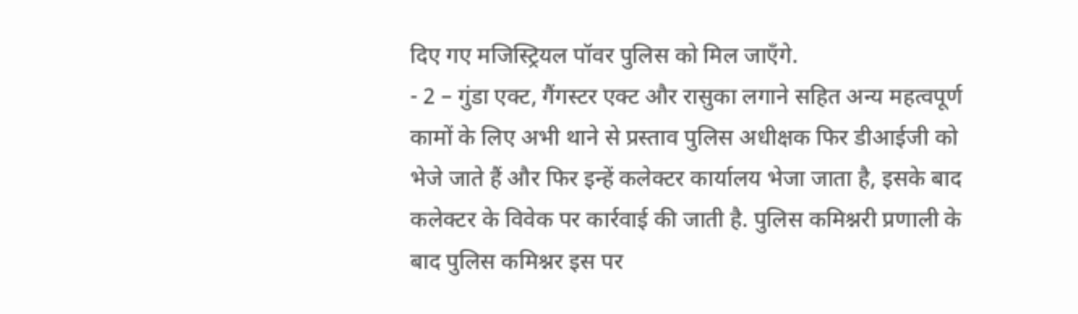दिए गए मजिस्ट्रियल पॉवर पुलिस को मिल जाएँगे.
- 2 – गुंडा एक्ट, गैंगस्टर एक्ट और रासुका लगाने सहित अन्य महत्वपूर्ण कामों के लिए अभी थाने से प्रस्ताव पुलिस अधीक्षक फिर डीआईजी को भेजे जाते हैं और फिर इन्हें कलेक्टर कार्यालय भेजा जाता है, इसके बाद कलेक्टर के विवेक पर कार्रवाई की जाती है. पुलिस कमिश्नरी प्रणाली के बाद पुलिस कमिश्नर इस पर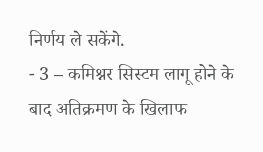निर्णय ले सकेंगे.
- 3 – कमिश्नर सिस्टम लागू होने के बाद अतिक्रमण के खिलाफ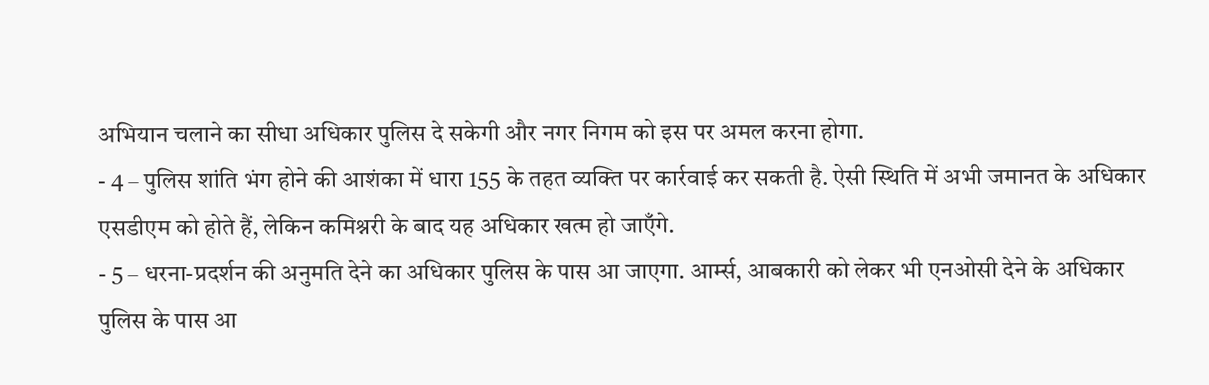अभियान चलाने का सीधा अधिकार पुलिस दे सकेगी और नगर निगम को इस पर अमल करना होगा.
- 4 – पुलिस शांति भंग होने की आशंका में धारा 155 के तहत व्यक्ति पर कार्रवाई कर सकती है. ऐसी स्थिति में अभी जमानत के अधिकार एसडीएम को होते हैं, लेकिन कमिश्नरी के बाद यह अधिकार खत्म हो जाएँगे.
- 5 – धरना-प्रदर्शन की अनुमति देने का अधिकार पुलिस के पास आ जाएगा. आर्म्स, आबकारी को लेकर भी एनओसी देने के अधिकार पुलिस के पास आ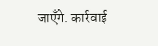जाएँगे. कार्रवाई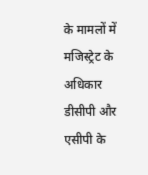के मामलों में मजिस्ट्रेट के अधिकार डीसीपी और एसीपी के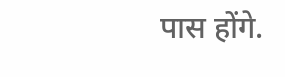पास होंगे.